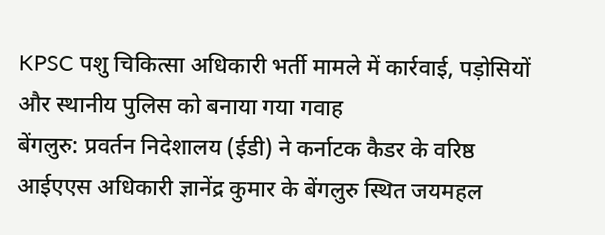KPSC पशु चिकित्सा अधिकारी भर्ती मामले में कार्रवाई, पड़ोसियों और स्थानीय पुलिस को बनाया गया गवाह
बेंगलुरु: प्रवर्तन निदेशालय (ईडी) ने कर्नाटक कैडर के वरिष्ठ आईएएस अधिकारी ज्ञानेंद्र कुमार के बेंगलुरु स्थित जयमहल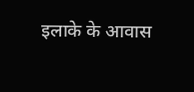इलाके के आवास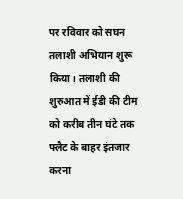पर रविवार को सघन तलाशी अभियान शुरू किया। तलाशी की शुरुआत में ईडी की टीम को करीब तीन घंटे तक फ्लैट के बाहर इंतजार करना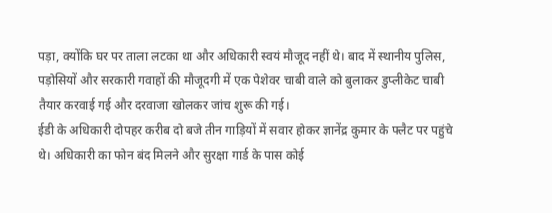पड़ा, क्योंकि घर पर ताला लटका था और अधिकारी स्वयं मौजूद नहीं थे। बाद में स्थानीय पुलिस, पड़ोसियों और सरकारी गवाहों की मौजूदगी में एक पेशेवर चाबी वाले को बुलाकर डुप्लीकेट चाबी तैयार करवाई गई और दरवाजा खोलकर जांच शुरू की गई।
ईडी के अधिकारी दोपहर करीब दो बजे तीन गाड़ियों में सवार होकर ज्ञानेंद्र कुमार के फ्लैट पर पहुंचे थे। अधिकारी का फोन बंद मिलने और सुरक्षा गार्ड के पास कोई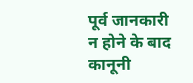पूर्व जानकारी न होने के बाद कानूनी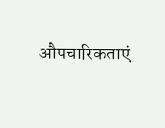औपचारिकताएं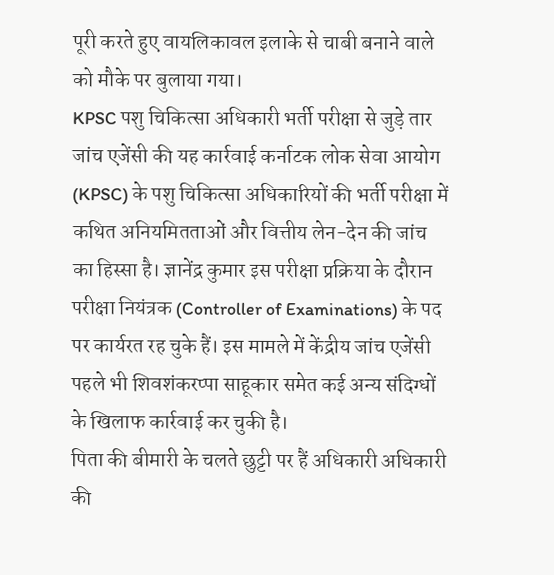पूरी करते हुए वायलिकावल इलाके से चाबी बनाने वाले को मौके पर बुलाया गया।
KPSC पशु चिकित्सा अधिकारी भर्ती परीक्षा से जुड़े तार जांच एजेंसी की यह कार्रवाई कर्नाटक लोक सेवा आयोग (KPSC) के पशु चिकित्सा अधिकारियों की भर्ती परीक्षा में कथित अनियमितताओं और वित्तीय लेन-देन की जांच का हिस्सा है। ज्ञानेंद्र कुमार इस परीक्षा प्रक्रिया के दौरान परीक्षा नियंत्रक (Controller of Examinations) के पद पर कार्यरत रह चुके हैं। इस मामले में केंद्रीय जांच एजेंसी पहले भी शिवशंकरप्पा साहूकार समेत कई अन्य संदिग्धों के खिलाफ कार्रवाई कर चुकी है।
पिता की बीमारी के चलते छुट्टी पर हैं अधिकारी अधिकारी की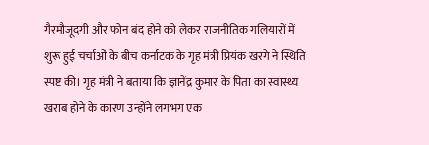गैरमौजूदगी और फोन बंद होने को लेकर राजनीतिक गलियारों में शुरू हुई चर्चाओं के बीच कर्नाटक के गृह मंत्री प्रियंक खरगे ने स्थिति स्पष्ट की। गृह मंत्री ने बताया कि ज्ञानेंद्र कुमार के पिता का स्वास्थ्य खराब होने के कारण उन्होंने लगभग एक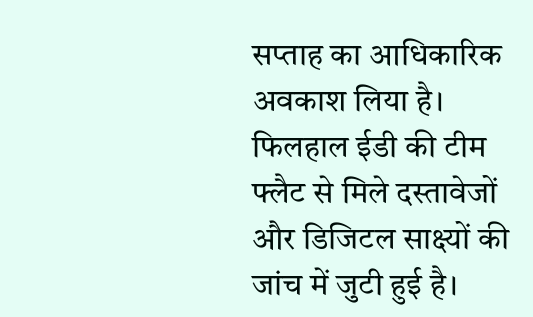सप्ताह का आधिकारिक अवकाश लिया है। फिलहाल ईडी की टीम फ्लैट से मिले दस्तावेजों और डिजिटल साक्ष्यों की जांच में जुटी हुई है।